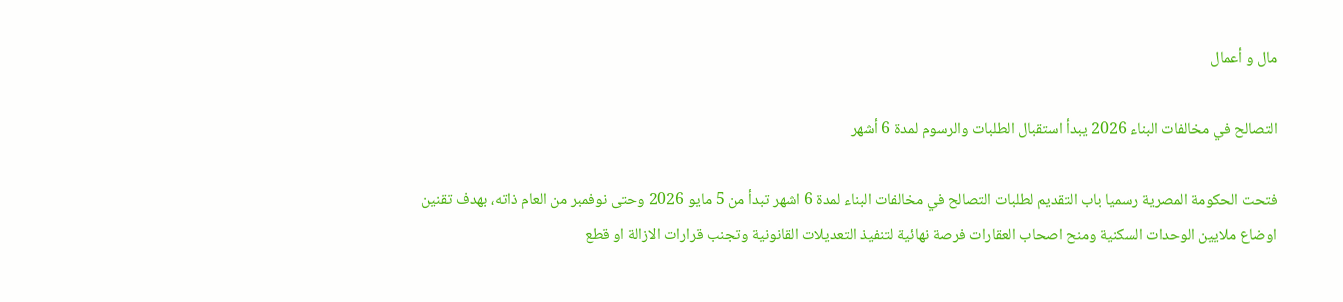مال و أعمال

التصالح في مخالفات البناء 2026 يبدأ استقبال الطلبات والرسوم لمدة 6 أشهر

فتحت الحكومة المصرية رسميا باب التقديم لطلبات التصالح في مخالفات البناء لمدة 6 اشهر تبدأ من 5 مايو 2026 وحتى نوفمبر من العام ذاته، بهدف تقنين اوضاع ملايين الوحدات السكنية ومنح اصحاب العقارات فرصة نهائية لتنفيذ التعديلات القانونية وتجنب قرارات الازالة او قطع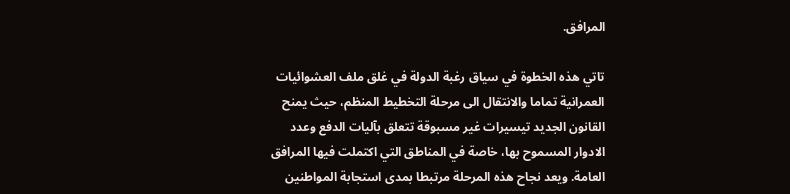المرافق.

تاتي هذه الخطوة في سياق رغبة الدولة في غلق ملف العشوائيات العمرانية تماما والانتقال الى مرحلة التخطيط المنظم، حيث يمنح القانون الجديد تيسيرات غير مسبوقة تتعلق بآليات الدفع وعدد الادوار المسموح بها، خاصة في المناطق التي اكتملت فيها المرافق العامة. ويعد نجاح هذه المرحلة مرتبطا بمدى استجابة المواطنين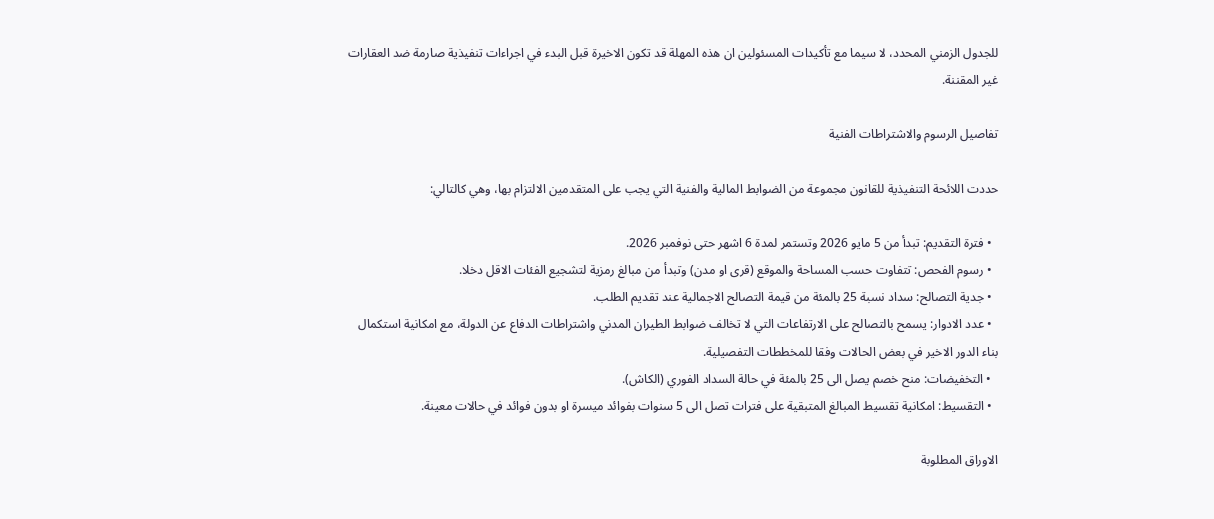للجدول الزمني المحدد، لا سيما مع تأكيدات المسئولين ان هذه المهلة قد تكون الاخيرة قبل البدء في اجراءات تنفيذية صارمة ضد العقارات غير المقننة.

تفاصيل الرسوم والاشتراطات الفنية

حددت اللائحة التنفيذية للقانون مجموعة من الضوابط المالية والفنية التي يجب على المتقدمين الالتزام بها، وهي كالتالي:

  • فترة التقديم: تبدأ من 5 مايو 2026 وتستمر لمدة 6 اشهر حتى نوفمبر 2026.
  • رسوم الفحص: تتفاوت حسب المساحة والموقع (قرى او مدن) وتبدأ من مبالغ رمزية لتشجيع الفئات الاقل دخلا.
  • جدية التصالح: سداد نسبة 25 بالمئة من قيمة التصالح الاجمالية عند تقديم الطلب.
  • عدد الادوار: يسمح بالتصالح على الارتفاعات التي لا تخالف ضوابط الطيران المدني واشتراطات الدفاع عن الدولة، مع امكانية استكمال بناء الدور الاخير في بعض الحالات وفقا للمخططات التفصيلية.
  • التخفيضات: منح خصم يصل الى 25 بالمئة في حالة السداد الفوري (الكاش).
  • التقسيط: امكانية تقسيط المبالغ المتبقية على فترات تصل الى 5 سنوات بفوائد ميسرة او بدون فوائد في حالات معينة.

الاوراق المطلوبة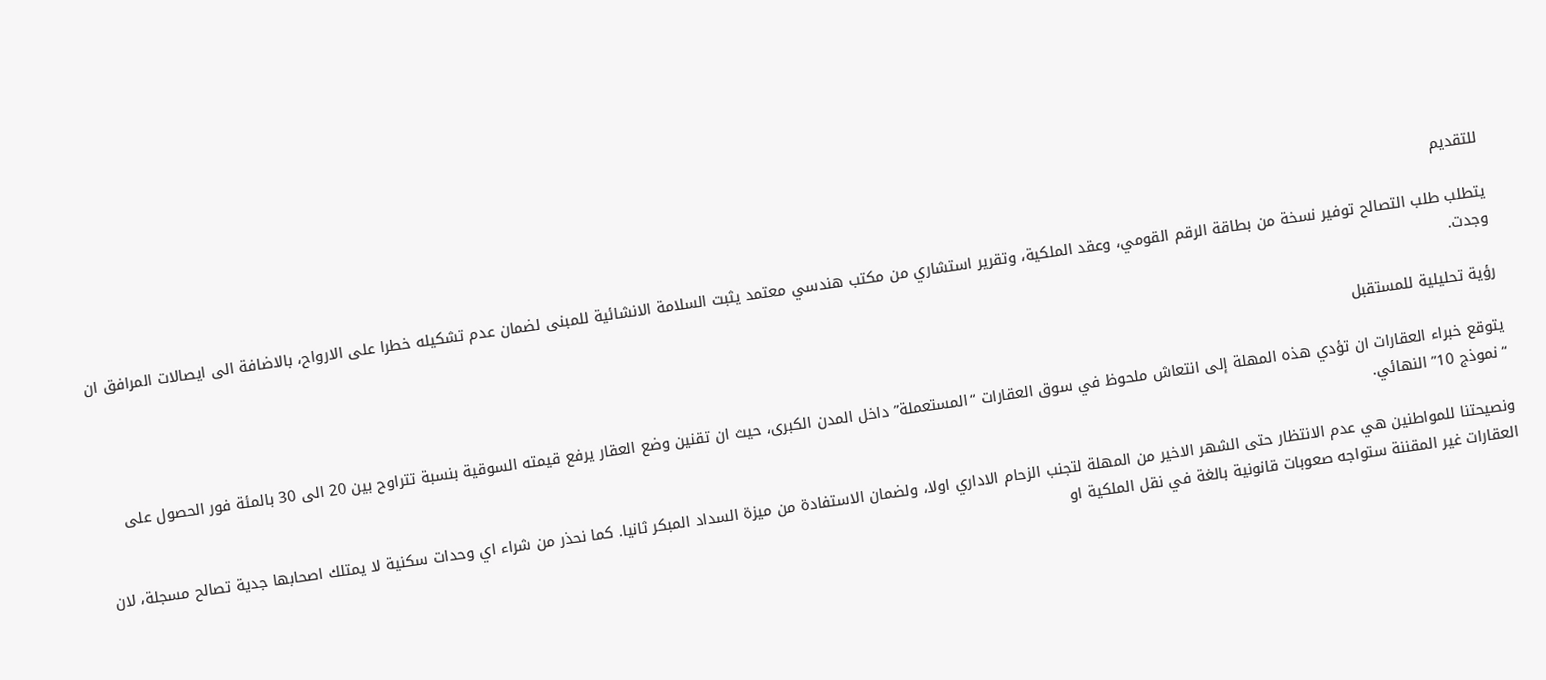للتقديم

يتطلب طلب التصالح توفير نسخة من بطاقة الرقم القومي، وعقد الملكية، وتقرير استشاري من مكتب هندسي معتمد يثبت السلامة الانشائية للمبنى لضمان عدم تشكيله خطرا على الارواح، بالاضافة الى ايصالات المرافق ان وجدت.

رؤية تحليلية للمستقبل

يتوقع خبراء العقارات ان تؤدي هذه المهلة إلى انتعاش ملحوظ في سوق العقارات “المستعملة” داخل المدن الكبرى، حيث ان تقنين وضع العقار يرفع قيمته السوقية بنسبة تتراوح بين 20 الى 30 بالمئة فور الحصول على “نموذج 10” النهائي.

ونصيحتنا للمواطنين هي عدم الانتظار حتى الشهر الاخير من المهلة لتجنب الزحام الاداري اولا، ولضمان الاستفادة من ميزة السداد المبكر ثانيا. كما نحذر من شراء اي وحدات سكنية لا يمتلك اصحابها جدية تصالح مسجلة، لان العقارات غير المقننة ستواجه صعوبات قانونية بالغة في نقل الملكية او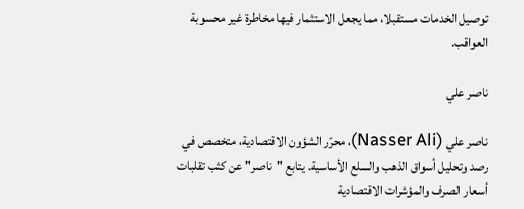توصيل الخدمات مستقبلا، مما يجعل الاستثمار فيها مخاطرة غير محسوبة العواقب.

ناصر علي

ناصر علي (Nasser Ali)، محرّر الشؤون الاقتصادية، متخصص في رصد وتحليل أسواق الذهب والسلع الأساسية. يتابع "ناصر" عن كثب تقلبات أسعار الصرف والمؤشرات الاقتصادية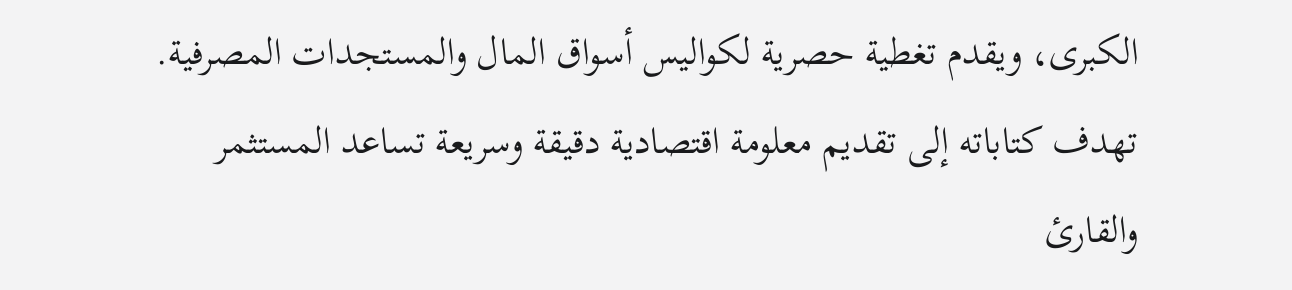الكبرى، ويقدم تغطية حصرية لكواليس أسواق المال والمستجدات المصرفية. تهدف كتاباته إلى تقديم معلومة اقتصادية دقيقة وسريعة تساعد المستثمر والقارئ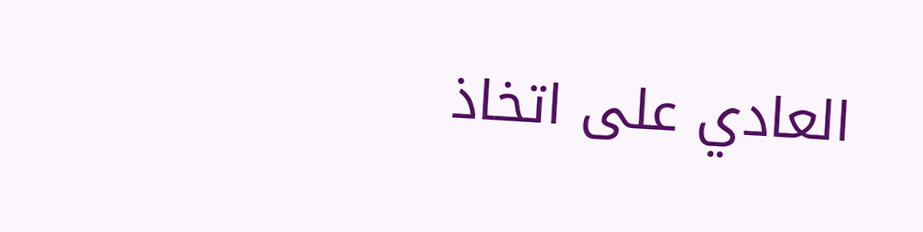العادي على اتخاذ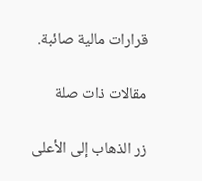قرارات مالية صائبة.

مقالات ذات صلة

زر الذهاب إلى الأعلى